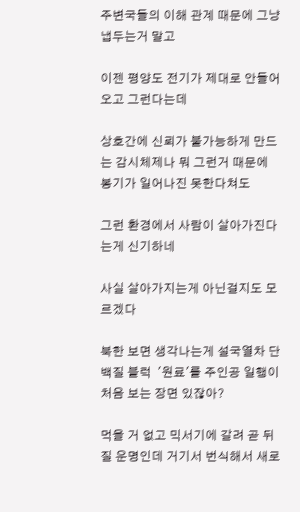주변국들의 이해 관계 때문에 그냥 냅두는거 말고

이젠 평양도 전기가 제대로 안들어오고 그런다는데

상호간에 신뢰가 불가능하게 만드는 감시체제나 뭐 그런거 때문에 봉기가 일어나진 못한다쳐도

그런 환경에서 사람이 살아가진다는게 신기하네

사실 살아가지는게 아닌걸지도 모르겠다

북한 보면 생각나는게 설국열차 단백질 블럭  '원료'를 주인공 일행이 처음 보는 장면 있잖아?

먹을 거 없고 믹서기에 갈려 곧 뒤질 운명인데 거기서 번식해서 새로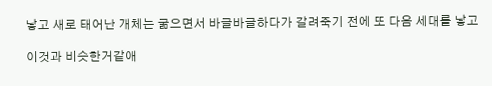낳고 새로 태어난 개체는 굶으면서 바글바글하다가 갈려죽기 전에 또 다음 세대를 낳고

이것과 비슷한거같애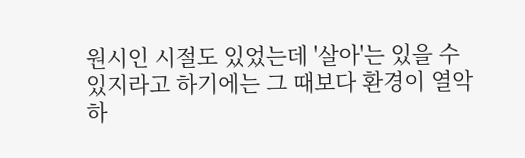원시인 시절도 있었는데 '살아'는 있을 수 있지라고 하기에는 그 때보다 환경이 열악하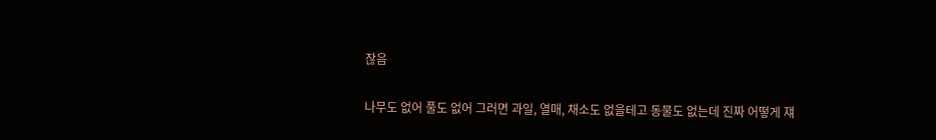잖음

나무도 없어 풀도 없어 그러면 과일, 열매, 채소도 없을테고 동물도 없는데 진짜 어떻게 쟤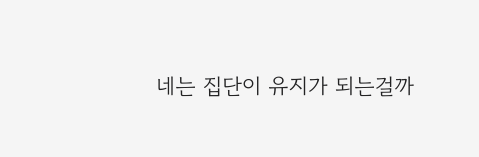네는 집단이 유지가 되는걸까